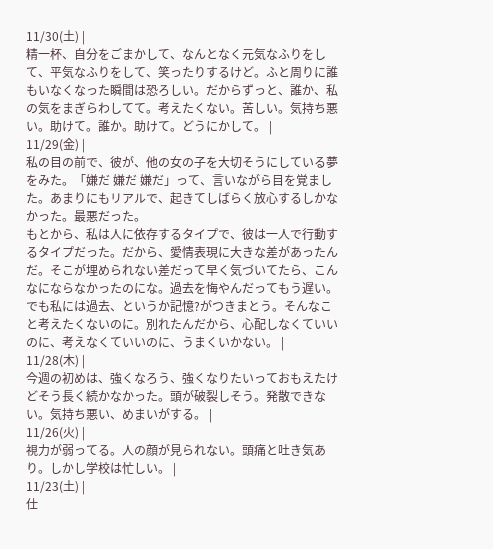11/30(土) |
精一杯、自分をごまかして、なんとなく元気なふりをして、平気なふりをして、笑ったりするけど。ふと周りに誰もいなくなった瞬間は恐ろしい。だからずっと、誰か、私の気をまぎらわしてて。考えたくない。苦しい。気持ち悪い。助けて。誰か。助けて。どうにかして。 |
11/29(金) |
私の目の前で、彼が、他の女の子を大切そうにしている夢をみた。「嫌だ 嫌だ 嫌だ」って、言いながら目を覚ました。あまりにもリアルで、起きてしばらく放心するしかなかった。最悪だった。
もとから、私は人に依存するタイプで、彼は一人で行動するタイプだった。だから、愛情表現に大きな差があったんだ。そこが埋められない差だって早く気づいてたら、こんなにならなかったのにな。過去を悔やんだってもう遅い。でも私には過去、というか記憶?がつきまとう。そんなこと考えたくないのに。別れたんだから、心配しなくていいのに、考えなくていいのに、うまくいかない。 |
11/28(木) |
今週の初めは、強くなろう、強くなりたいっておもえたけどそう長く続かなかった。頭が破裂しそう。発散できない。気持ち悪い、めまいがする。 |
11/26(火) |
視力が弱ってる。人の顔が見られない。頭痛と吐き気あり。しかし学校は忙しい。 |
11/23(土) |
仕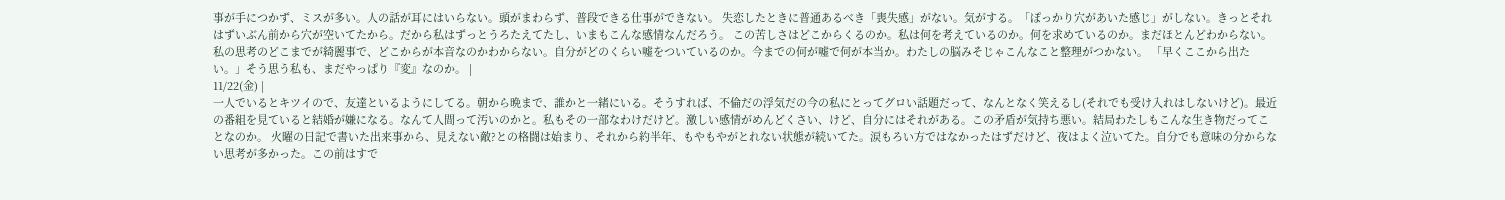事が手につかず、ミスが多い。人の話が耳にはいらない。頭がまわらず、普段できる仕事ができない。 失恋したときに普通あるべき「喪失感」がない。気がする。「ぽっかり穴があいた感じ」がしない。きっとそれはずいぶん前から穴が空いてたから。だから私はずっとうろたえてたし、いまもこんな感情なんだろう。 この苦しさはどこからくるのか。私は何を考えているのか。何を求めているのか。まだほとんどわからない。私の思考のどこまでが綺麗事で、どこからが本音なのかわからない。自分がどのくらい嘘をついているのか。今までの何が嘘で何が本当か。わたしの脳みそじゃこんなこと整理がつかない。 「早くここから出たい。」そう思う私も、まだやっぱり『変』なのか。 |
11/22(金) |
一人でいるとキツイので、友達といるようにしてる。朝から晩まで、誰かと一緒にいる。そうすれば、不倫だの浮気だの今の私にとってグロい話題だって、なんとなく笑えるし(それでも受け入れはしないけど)。最近の番組を見ていると結婚が嫌になる。なんて人間って汚いのかと。私もその一部なわけだけど。激しい感情がめんどくさい、けど、自分にはそれがある。この矛盾が気持ち悪い。結局わたしもこんな生き物だってことなのか。 火曜の日記で書いた出来事から、見えない敵?との格闘は始まり、それから約半年、もやもやがとれない状態が続いてた。涙もろい方ではなかったはずだけど、夜はよく泣いてた。自分でも意味の分からない思考が多かった。この前はすで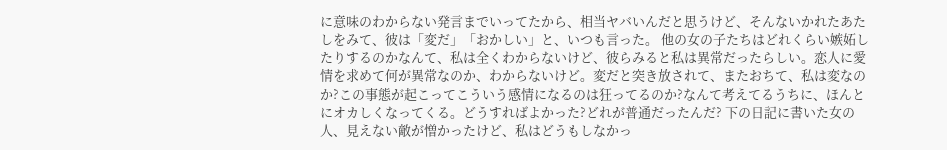に意味のわからない発言までいってたから、相当ヤバいんだと思うけど、そんないかれたあたしをみて、彼は「変だ」「おかしい」と、いつも言った。 他の女の子たちはどれくらい嫉妬したりするのかなんて、私は全くわからないけど、彼らみると私は異常だったらしい。恋人に愛情を求めて何が異常なのか、わからないけど。変だと突き放されて、またおちて、私は変なのか?この事態が起こってこういう感情になるのは狂ってるのか?なんて考えてるうちに、ほんとにオカしくなってくる。どうすればよかった?どれが普通だったんだ? 下の日記に書いた女の人、見えない敵が憎かったけど、私はどうもしなかっ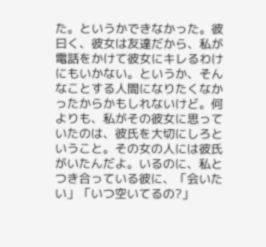た。というかできなかった。彼曰く、彼女は友達だから、私が電話をかけて彼女にキレるわけにもいかない。というか、そんなことする人間になりたくなかったからかもしれないけど。何よりも、私がその彼女に思っていたのは、彼氏を大切にしろということ。その女の人には彼氏がいたんだよ。いるのに、私とつき合っている彼に、「会いたい」「いつ空いてるの?」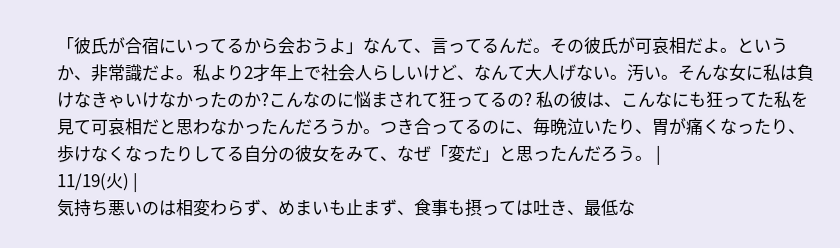「彼氏が合宿にいってるから会おうよ」なんて、言ってるんだ。その彼氏が可哀相だよ。というか、非常識だよ。私より2才年上で社会人らしいけど、なんて大人げない。汚い。そんな女に私は負けなきゃいけなかったのか?こんなのに悩まされて狂ってるの? 私の彼は、こんなにも狂ってた私を見て可哀相だと思わなかったんだろうか。つき合ってるのに、毎晩泣いたり、胃が痛くなったり、歩けなくなったりしてる自分の彼女をみて、なぜ「変だ」と思ったんだろう。 |
11/19(火) |
気持ち悪いのは相変わらず、めまいも止まず、食事も摂っては吐き、最低な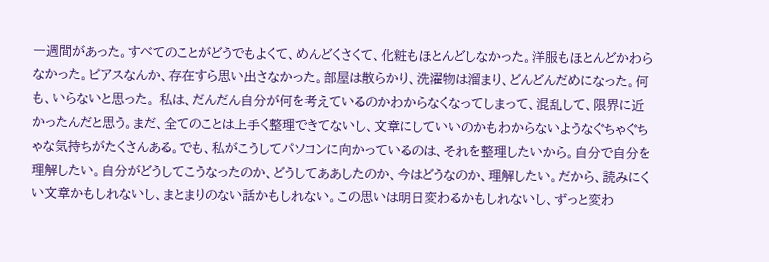一週間があった。すべてのことがどうでもよくて、めんどくさくて、化粧もほとんどしなかった。洋服もほとんどかわらなかった。ピアスなんか、存在すら思い出さなかった。部屋は散らかり、洗濯物は溜まり、どんどんだめになった。何も、いらないと思った。 私は、だんだん自分が何を考えているのかわからなくなってしまって、混乱して、限界に近かったんだと思う。まだ、全てのことは上手く整理できてないし、文章にしていいのかもわからないようなぐちゃぐちゃな気持ちがたくさんある。でも、私がこうしてパソコンに向かっているのは、それを整理したいから。自分で自分を理解したい。自分がどうしてこうなったのか、どうしてああしたのか、今はどうなのか、理解したい。だから、読みにくい文章かもしれないし、まとまりのない話かもしれない。この思いは明日変わるかもしれないし、ずっと変わ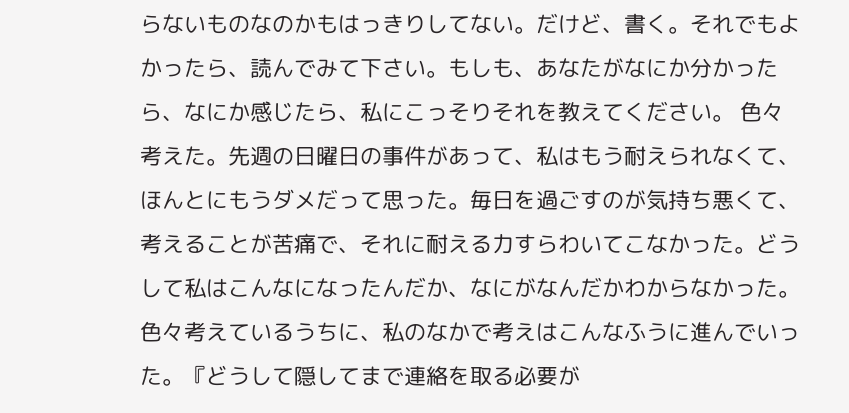らないものなのかもはっきりしてない。だけど、書く。それでもよかったら、読んでみて下さい。もしも、あなたがなにか分かったら、なにか感じたら、私にこっそりそれを教えてください。 色々考えた。先週の日曜日の事件があって、私はもう耐えられなくて、ほんとにもうダメだって思った。毎日を過ごすのが気持ち悪くて、考えることが苦痛で、それに耐える力すらわいてこなかった。どうして私はこんなになったんだか、なにがなんだかわからなかった。 色々考えているうちに、私のなかで考えはこんなふうに進んでいった。『どうして隠してまで連絡を取る必要が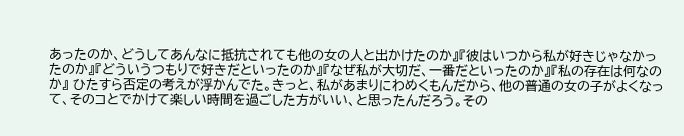あったのか、どうしてあんなに抵抗されても他の女の人と出かけたのか』『彼はいつから私が好きじゃなかったのか』『どういうつもりで好きだといったのか』『なぜ私が大切だ、一番だといったのか』『私の存在は何なのか』 ひたすら否定の考えが浮かんでた。きっと、私があまりにわめくもんだから、他の普通の女の子がよくなって、そのコとでかけて楽しい時間を過ごした方がいい、と思ったんだろう。その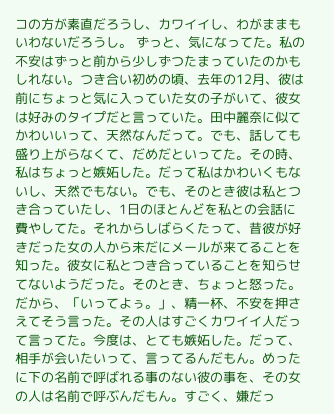コの方が素直だろうし、カワイイし、わがままもいわないだろうし。 ずっと、気になってた。私の不安はずっと前から少しずつたまっていたのかもしれない。つき合い初めの頃、去年の12月、彼は前にちょっと気に入っていた女の子がいて、彼女は好みのタイプだと言っていた。田中麗奈に似てかわいいって、天然なんだって。でも、話しても盛り上がらなくて、だめだといってた。その時、私はちょっと嫉妬した。だって私はかわいくもないし、天然でもない。でも、そのとき彼は私とつき合っていたし、1日のほとんどを私との会話に費やしてた。それからしばらくたって、昔彼が好きだった女の人から未だにメールが来てることを知った。彼女に私とつき合っていることを知らせてないようだった。そのとき、ちょっと怒った。だから、「いってよぅ。」、精一杯、不安を押さえてそう言った。その人はすごくカワイイ人だって言ってた。今度は、とても嫉妬した。だって、相手が会いたいって、言ってるんだもん。めったに下の名前で呼ばれる事のない彼の事を、その女の人は名前で呼ぶんだもん。すごく、嫌だっ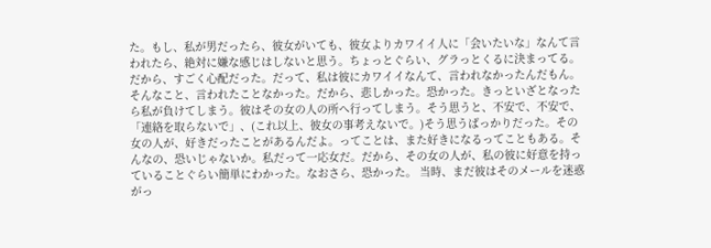た。もし、私が男だったら、彼女がいても、彼女よりカワイイ人に「会いたいな」なんて言われたら、絶対に嫌な感じはしないと思う。ちょっとぐらい、グラっとくるに決まってる。だから、すごく心配だった。だって、私は彼にカワイイなんて、言われなかったんだもん。そんなこと、言われたことなかった。だから、悲しかった。恐かった。きっといざとなったら私が負けてしまう。彼はその女の人の所へ行ってしまう。そう思うと、不安で、不安で、「連絡を取らないで」、(これ以上、彼女の事考えないで。)そう思うばっかりだった。その女の人が、好きだったことがあるんだよ。ってことは、また好きになるってこともある。そんなの、恐いじゃないか。私だって一応女だ。だから、その女の人が、私の彼に好意を持っていることぐらい簡単にわかった。なおさら、恐かった。 当時、まだ彼はそのメールを迷惑がっ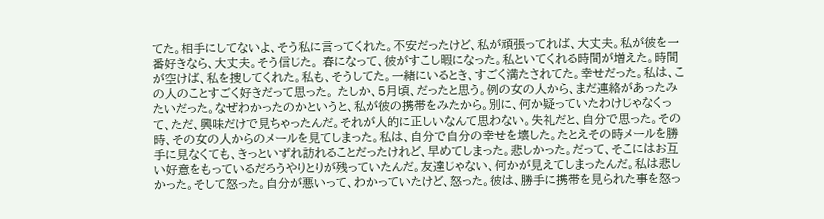てた。相手にしてないよ、そう私に言ってくれた。不安だったけど、私が頑張ってれば、大丈夫。私が彼を一番好きなら、大丈夫。そう信じた。 春になって、彼がすこし暇になった。私といてくれる時間が増えた。時間が空けば、私を捜してくれた。私も、そうしてた。一緒にいるとき、すごく満たされてた。幸せだった。私は、この人のことすごく好きだって思った。 たしか、5月頃、だったと思う。例の女の人から、まだ連絡があったみたいだった。なぜわかったのかというと、私が彼の携帯をみたから。別に、何か疑っていたわけじゃなくって、ただ、興味だけで見ちゃったんだ。それが人的に正しいなんて思わない。失礼だと、自分で思った。その時、その女の人からのメールを見てしまった。私は、自分で自分の幸せを壊した。たとえその時メールを勝手に見なくても、きっといずれ訪れることだったけれど、早めてしまった。悲しかった。だって、そこにはお互い好意をもっているだろうやりとりが残っていたんだ。友達じゃない、何かが見えてしまったんだ。私は悲しかった。そして怒った。自分が悪いって、わかっていたけど、怒った。彼は、勝手に携帯を見られた事を怒っ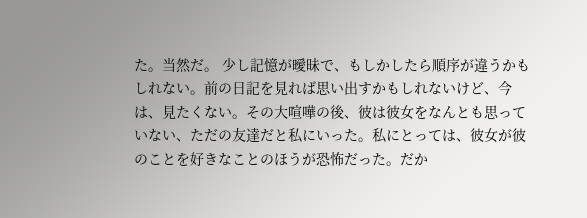た。当然だ。 少し記憶が曖昧で、もしかしたら順序が違うかもしれない。前の日記を見れば思い出すかもしれないけど、今は、見たくない。その大喧嘩の後、彼は彼女をなんとも思っていない、ただの友達だと私にいった。私にとっては、彼女が彼のことを好きなことのほうが恐怖だった。だか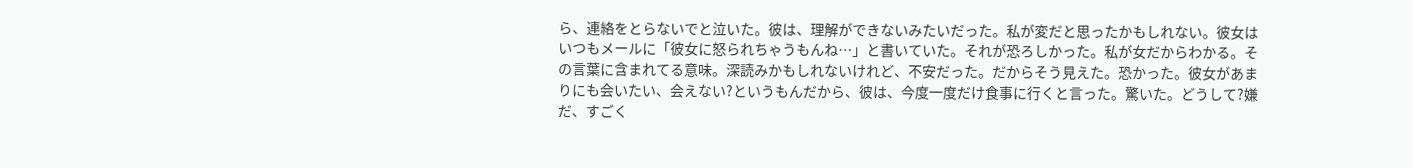ら、連絡をとらないでと泣いた。彼は、理解ができないみたいだった。私が変だと思ったかもしれない。彼女はいつもメールに「彼女に怒られちゃうもんね…」と書いていた。それが恐ろしかった。私が女だからわかる。その言葉に含まれてる意味。深読みかもしれないけれど、不安だった。だからそう見えた。恐かった。彼女があまりにも会いたい、会えない?というもんだから、彼は、今度一度だけ食事に行くと言った。驚いた。どうして?嫌だ、すごく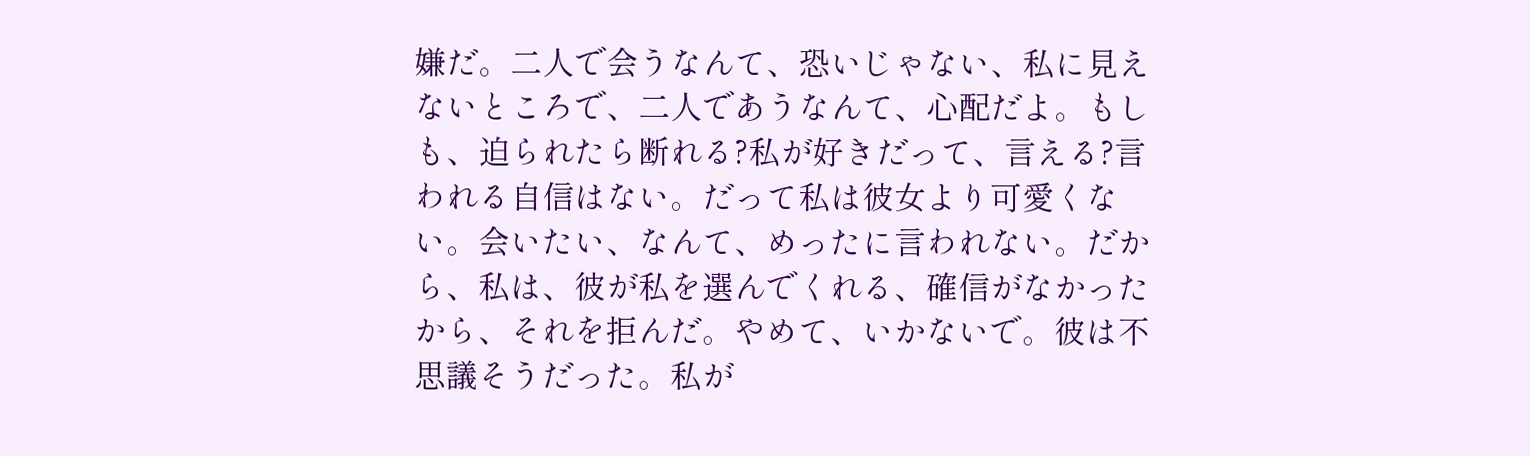嫌だ。二人で会うなんて、恐いじゃない、私に見えないところで、二人であうなんて、心配だよ。もしも、迫られたら断れる?私が好きだって、言える?言われる自信はない。だって私は彼女より可愛くない。会いたい、なんて、めったに言われない。だから、私は、彼が私を選んでくれる、確信がなかったから、それを拒んだ。やめて、いかないで。彼は不思議そうだった。私が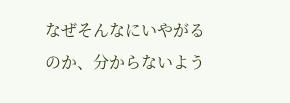なぜそんなにいやがるのか、分からないよう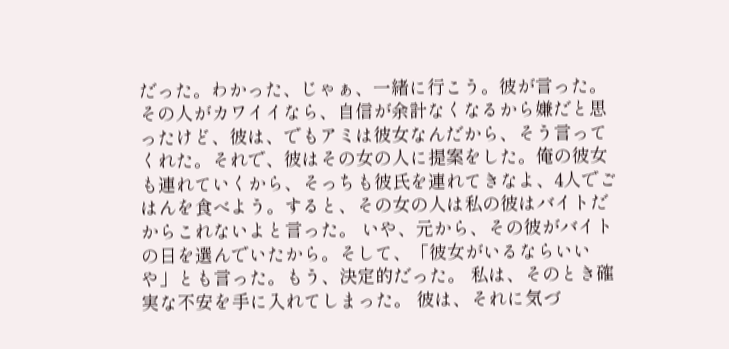だった。わかった、じゃぁ、一緒に行こう。彼が言った。その人がカワイイなら、自信が余計なくなるから嫌だと思ったけど、彼は、でもアミは彼女なんだから、そう言ってくれた。それで、彼はその女の人に提案をした。俺の彼女も連れていくから、そっちも彼氏を連れてきなよ、4人でごはんを食べよう。すると、その女の人は私の彼はバイトだからこれないよと言った。 いや、元から、その彼がバイトの日を選んでいたから。そして、「彼女がいるならいいや」とも言った。もう、決定的だった。 私は、そのとき確実な不安を手に入れてしまった。 彼は、それに気づ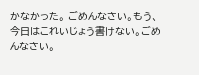かなかった。 ごめんなさい。もう、今日はこれいじょう書けない。ごめんなさい。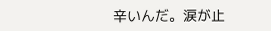辛いんだ。涙が止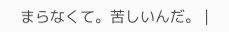まらなくて。苦しいんだ。 |